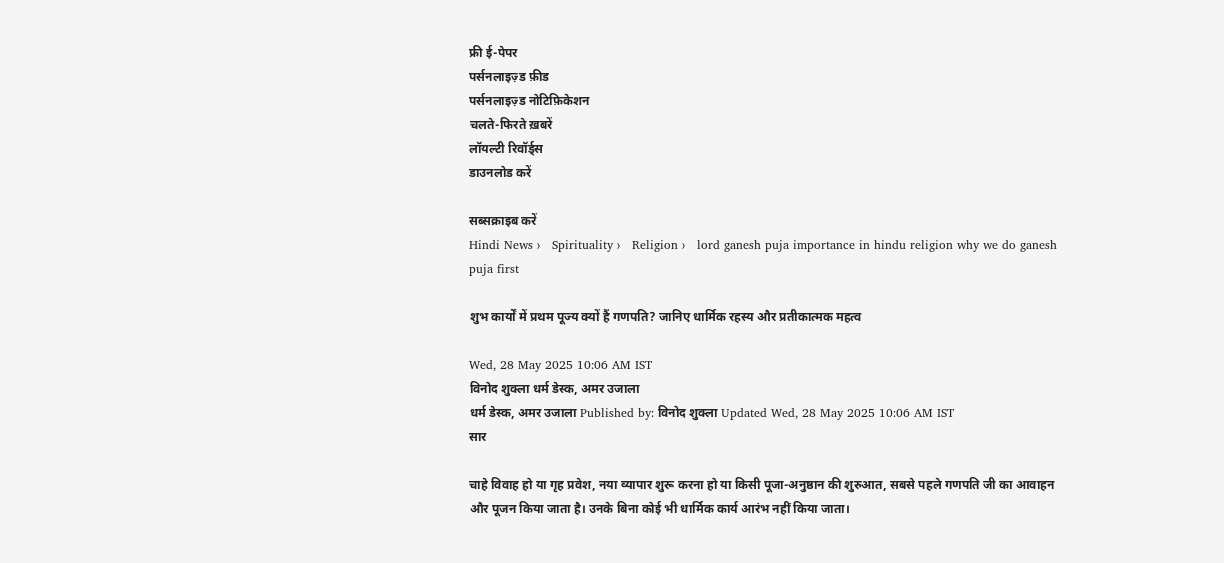फ्री ई-पेपर
पर्सनलाइज़्ड फ़ीड
पर्सनलाइज़्ड नोटिफ़िकेशन
चलते-फिरते ख़बरें
लॉयल्टी रिवॉर्ड्स
डाउनलोड करें

सब्सक्राइब करें
Hindi News ›   Spirituality ›   Religion ›   lord ganesh puja importance in hindu religion why we do ganesh puja first

शुभ कार्यों में प्रथम पूज्य क्यों हैं गणपति? जानिए धार्मिक रहस्य और प्रतीकात्मक महत्व

Wed, 28 May 2025 10:06 AM IST
विनोद शुक्ला धर्म डेस्क, अमर उजाला
धर्म डेस्क, अमर उजाला Published by: विनोद शुक्ला Updated Wed, 28 May 2025 10:06 AM IST
सार

चाहे विवाह हो या गृह प्रवेश, नया व्यापार शुरू करना हो या किसी पूजा-अनुष्ठान की शुरुआत, सबसे पहले गणपति जी का आवाहन और पूजन किया जाता है। उनके बिना कोई भी धार्मिक कार्य आरंभ नहीं किया जाता।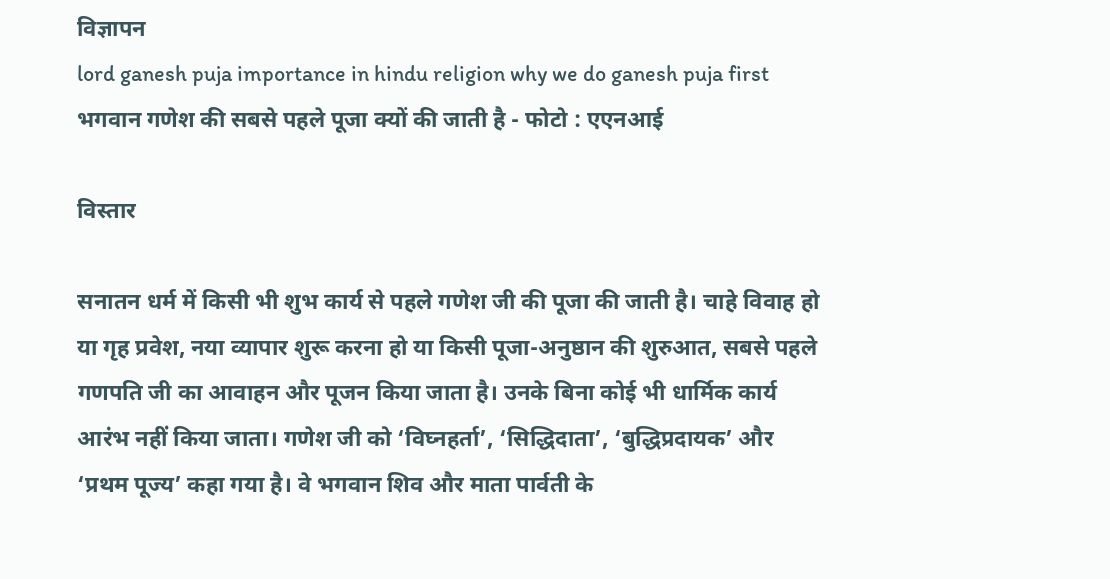विज्ञापन
lord ganesh puja importance in hindu religion why we do ganesh puja first
भगवान गणेश की सबसे पहले पूजा क्यों की जाती है - फोटो : एएनआई

विस्तार

सनातन धर्म में किसी भी शुभ कार्य से पहले गणेश जी की पूजा की जाती है। चाहे विवाह हो या गृह प्रवेश, नया व्यापार शुरू करना हो या किसी पूजा-अनुष्ठान की शुरुआत, सबसे पहले गणपति जी का आवाहन और पूजन किया जाता है। उनके बिना कोई भी धार्मिक कार्य आरंभ नहीं किया जाता। गणेश जी को ‘विघ्नहर्ता’, ‘सिद्धिदाता’, ‘बुद्धिप्रदायक’ और ‘प्रथम पूज्य’ कहा गया है। वे भगवान शिव और माता पार्वती के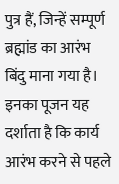पुत्र हैं, जिन्हें सम्पूर्ण ब्रह्मांड का आरंभ बिंदु माना गया है। इनका पूजन यह दर्शाता है कि कार्य आरंभ करने से पहले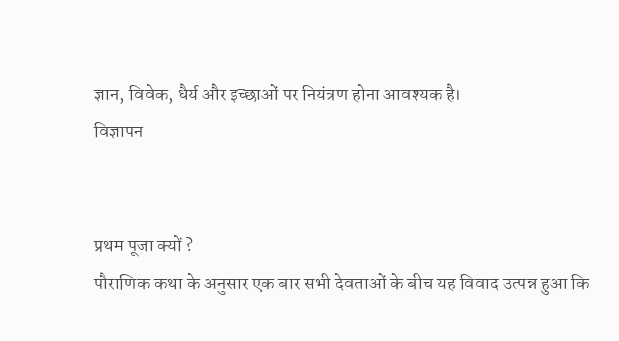ज्ञान, विवेक, धैर्य और इच्छाओं पर नियंत्रण होना आवश्यक है।
विज्ञापन


प्रथम पूजा क्यों ?
पौराणिक कथा के अनुसार एक बार सभी देवताओं के बीच यह विवाद उत्पन्न हुआ कि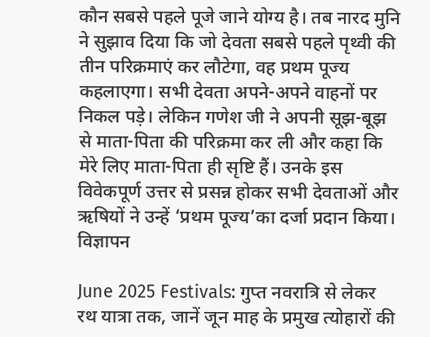कौन सबसे पहले पूजे जाने योग्य है। तब नारद मुनि ने सुझाव दिया कि जो देवता सबसे पहले पृथ्वी की तीन परिक्रमाएं कर लौटेगा, वह प्रथम पूज्य कहलाएगा। सभी देवता अपने-अपने वाहनों पर निकल पड़े। लेकिन गणेश जी ने अपनी सूझ-बूझ से माता-पिता की परिक्रमा कर ली और कहा कि मेरे लिए माता-पिता ही सृष्टि हैं। उनके इस विवेकपूर्ण उत्तर से प्रसन्न होकर सभी देवताओं और ऋषियों ने उन्हें ‘प्रथम पूज्य’का दर्जा प्रदान किया।
विज्ञापन

June 2025 Festivals: गुप्त नवरात्रि से लेकर रथ यात्रा तक, जानें जून माह के प्रमुख त्योहारों की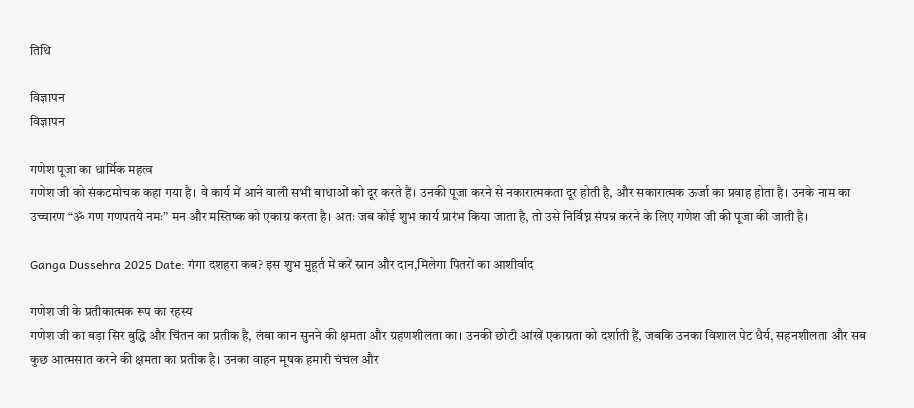तिथि

विज्ञापन
विज्ञापन

गणेश पूजा का धार्मिक महत्व
गणेश जी को संकटमोचक कहा गया है। वे कार्य में आने वाली सभी बाधाओं को दूर करते हैं। उनकी पूजा करने से नकारात्मकता दूर होती है, और सकारात्मक ऊर्जा का प्रवाह होता है। उनके नाम का उच्चारण “ॐ गण गणपतये नमः” मन और मस्तिष्क को एकाग्र करता है। अतः जब कोई शुभ कार्य प्रारंभ किया जाता है, तो उसे निर्विघ्न संपन्न करने के लिए गणेश जी की पूजा की जाती है।

Ganga Dussehra 2025 Date: गंगा दशहरा कब? इस शुभ मुहूर्त में करें स्नान और दान,मिलेगा पितरों का आशीर्वाद

गणेश जी के प्रतीकात्मक रूप का रहस्य
गणेश जी का बड़ा सिर बुद्धि और चिंतन का प्रतीक है, लंबा कान सुनने की क्षमता और ग्रहणशीलता का। उनकी छोटी आंखें एकाग्रता को दर्शाती हैं, जबकि उनका विशाल पेट धैर्य, सहनशीलता और सब कुछ आत्मसात करने की क्षमता का प्रतीक है। उनका वाहन मूषक हमारी चंचल और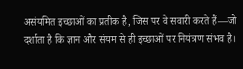असंयमित इच्छाओं का प्रतीक है, जिस पर वे सवारी करते हैं—जो दर्शाता है कि ज्ञान और संयम से ही इच्छाओं पर नियंत्रण संभव है।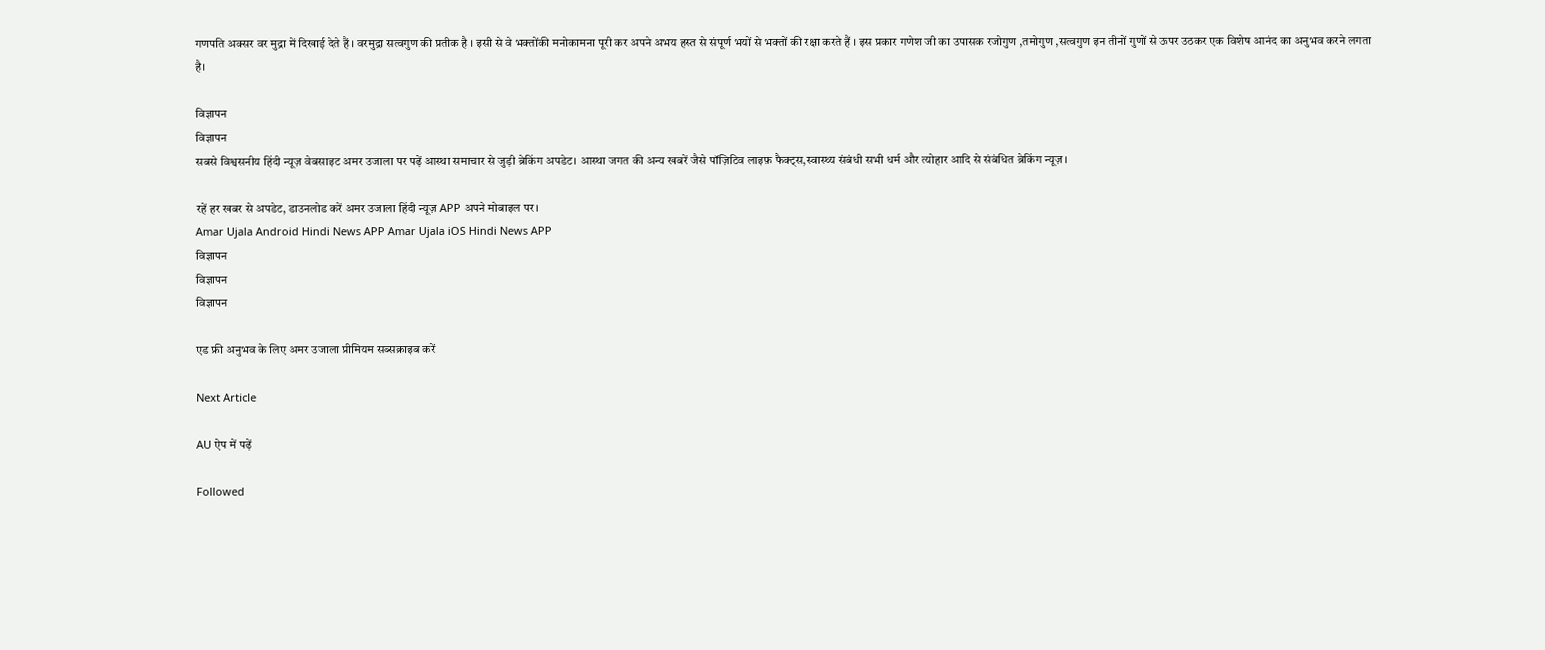गणपति अक्सर वर मुद्रा में दिखाई देते हैं । वरमुद्रा सत्वगुण की प्रतीक है । इसी से वे भक्तोंकी मनोकामना पूरी कर अपने अभय हस्त से संपूर्ण भयों से भक्तों की रक्षा करते हैं । इस प्रकार गणेश जी का उपासक रजोगुण ,तमोगुण ,सत्वगुण इन तीनों गुणों से ऊपर उठकर एक विशेष आनंद का अनुभव करने लगता है।

विज्ञापन
विज्ञापन
सबसे विश्वसनीय हिंदी न्यूज़ वेबसाइट अमर उजाला पर पढ़ें आस्था समाचार से जुड़ी ब्रेकिंग अपडेट। आस्था जगत की अन्य खबरें जैसे पॉज़िटिव लाइफ़ फैक्ट्स,स्वास्थ्य संबंधी सभी धर्म और त्योहार आदि से संबंधित ब्रेकिंग न्यूज़।

रहें हर खबर से अपडेट, डाउनलोड करें अमर उजाला हिंदी न्यूज़ APP अपने मोबाइल पर।
Amar Ujala Android Hindi News APP Amar Ujala iOS Hindi News APP
विज्ञापन
विज्ञापन
विज्ञापन

एड फ्री अनुभव के लिए अमर उजाला प्रीमियम सब्सक्राइब करें

Next Article

AU ऐप में पढ़ें

Followed